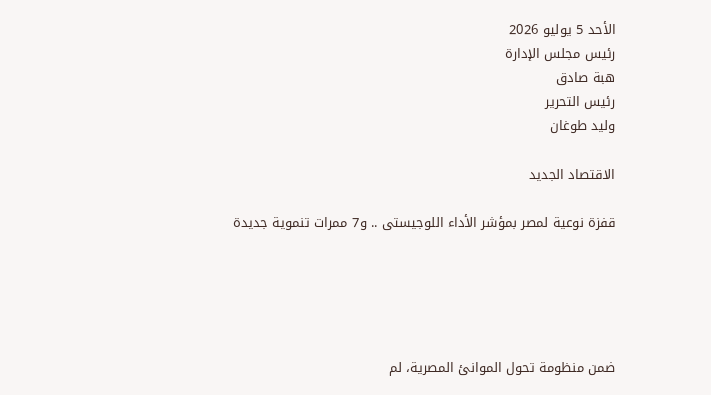الأحد 5 يوليو 2026
رئيس مجلس الإدارة
هبة صادق
رئيس التحرير
وليد طوغان

الاقتصاد الجديد

قفزة نوعية لمصر بمؤشر الأداء اللوجيستى .. و7 ممرات تنموية جديدة





ضمن منظومة تحول الموانئ المصرية، لم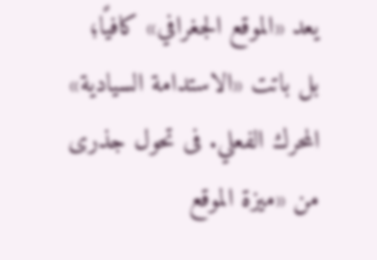يعد «الموقع الجغرافي» كافيًا؛ بل باتت «الاستدامة السيادية» المحرك الفعلي. فى تحول جذرى من «ميزة الموقع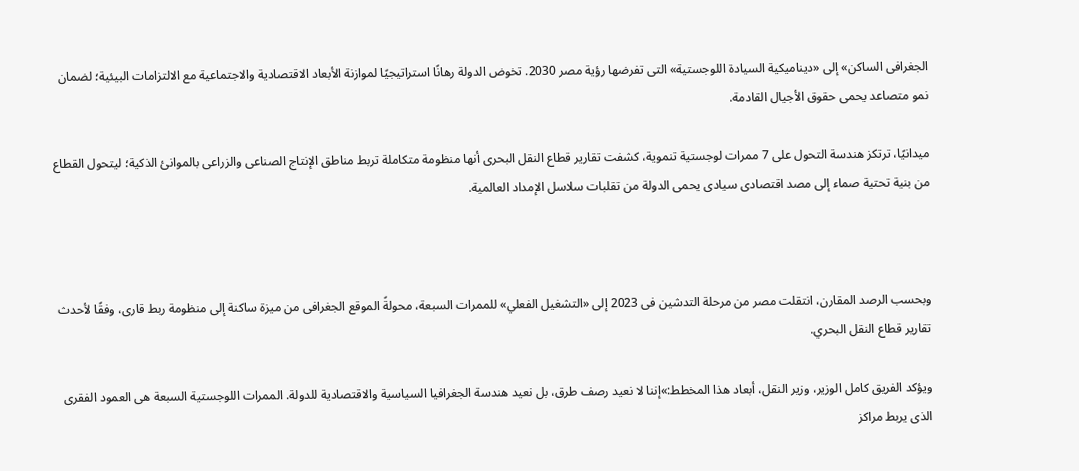الجغرافى الساكن» إلى «ديناميكية السيادة اللوجستية» التى تفرضها رؤية مصر 2030. تخوض الدولة رهانًا استراتيجيًا لموازنة الأبعاد الاقتصادية والاجتماعية مع الالتزامات البيئية؛ لضمان نمو متصاعد يحمى حقوق الأجيال القادمة.

ميدانيًا، ترتكز هندسة التحول على 7 ممرات لوجستية تنموية، كشفت تقارير قطاع النقل البحرى أنها منظومة متكاملة تربط مناطق الإنتاج الصناعى والزراعى بالموانئ الذكية؛ ليتحول القطاع من بنية تحتية صماء إلى مصد اقتصادى سيادى يحمى الدولة من تقلبات سلاسل الإمداد العالمية.



وبحسب الرصد المقارن، انتقلت مصر من مرحلة التدشين فى 2023 إلى «التشغيل الفعلي» للممرات السبعة، محولةً الموقع الجغرافى من ميزة ساكنة إلى منظومة ربط قارى، وفقًا لأحدث تقارير قطاع النقل البحري.

ويؤكد الفريق كامل الوزير، وزير النقل، أبعاد هذا المخطط:»إننا لا نعيد رصف طرق، بل نعيد هندسة الجغرافيا السياسية والاقتصادية للدولة. الممرات اللوجستية السبعة هى العمود الفقرى الذى يربط مراكز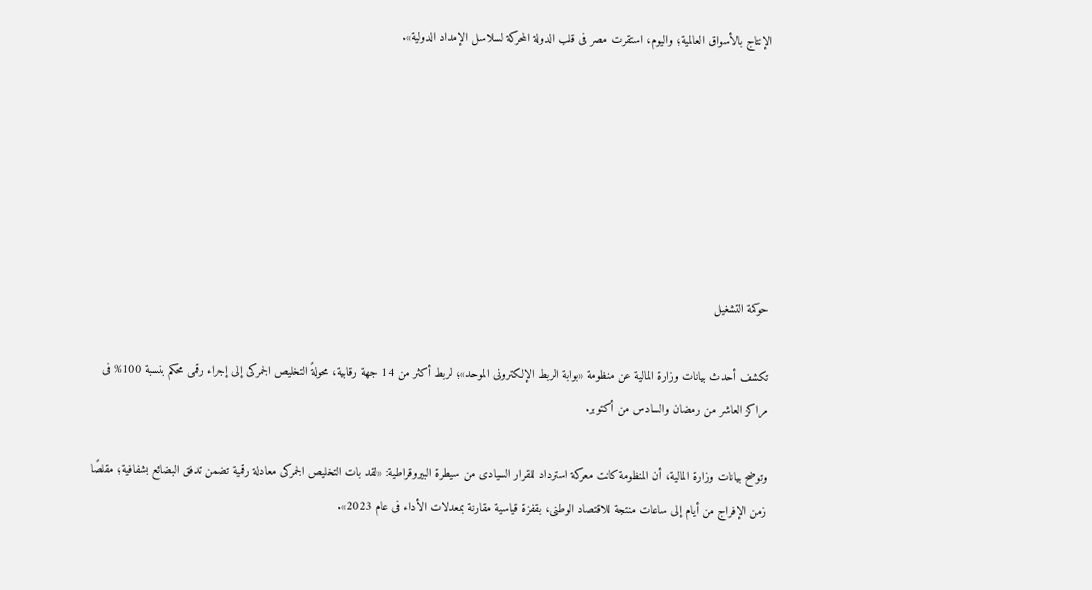الإنتاج بالأسواق العالمية؛ واليوم، استقرت مصر فى قلب الدولة المحركة لسلاسل الإمداد الدولية».







حوكمة التشغيل

تكشف أحدث بيانات وزارة المالية عن منظومة «بوابة الربط الإلكترونى الموحد»؛ لربط أكثر من 14 جهة رقابية، محولةً التخليص الجمركى إلى إجراء رقمى محكم بنسبة 100% فى مراكز العاشر من رمضان والسادس من أكتوبر.

وتوضح بيانات وزارة المالية، أن المنظومة كانت معركة استرداد للقرار السيادى من سيطرة البيروقراطية: «لقد بات التخليص الجمركى معادلة رقمية تضمن تدفق البضائع بشفافية؛ مقلصًا زمن الإفراج من أيام إلى ساعات منتجة للاقتصاد الوطنى، بقفزة قياسية مقارنة بمعدلات الأداء فى عام 2023».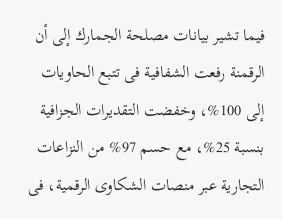فيما تشير بيانات مصلحة الجمارك إلى أن الرقمنة رفعت الشفافية فى تتبع الحاويات إلى 100%، وخفضت التقديرات الجزافية بنسبة 25%، مع حسم 97% من النزاعات التجارية عبر منصات الشكاوى الرقمية، فى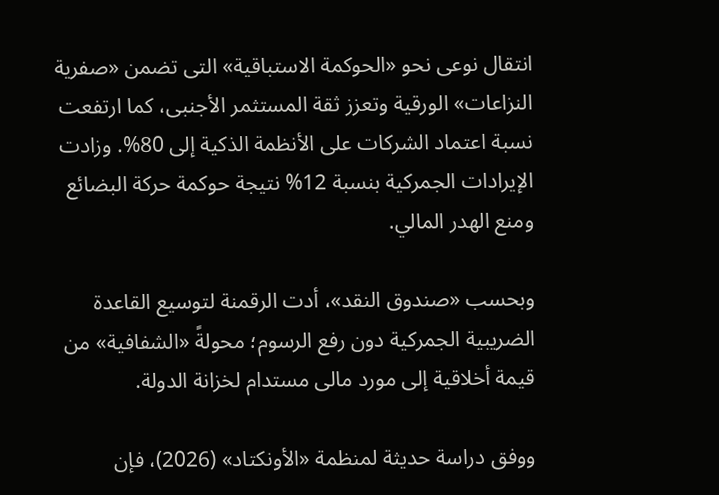انتقال نوعى نحو «الحوكمة الاستباقية» التى تضمن «صفرية النزاعات» الورقية وتعزز ثقة المستثمر الأجنبى، كما ارتفعت نسبة اعتماد الشركات على الأنظمة الذكية إلى 80%. وزادت الإيرادات الجمركية بنسبة 12% نتيجة حوكمة حركة البضائع ومنع الهدر المالي.

وبحسب «صندوق النقد»، أدت الرقمنة لتوسيع القاعدة الضريبية الجمركية دون رفع الرسوم؛ محولةً «الشفافية» من قيمة أخلاقية إلى مورد مالى مستدام لخزانة الدولة.

ووفق دراسة حديثة لمنظمة «الأونكتاد» (2026)، فإن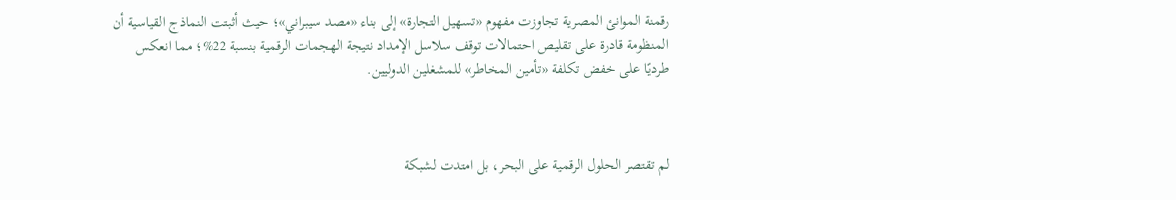رقمنة الموانئ المصرية تجاوزت مفهوم «تسهيل التجارة» إلى بناء «مصد سيبراني»؛ حيث أثبتت النماذج القياسية أن المنظومة قادرة على تقليص احتمالات توقف سلاسل الإمداد نتيجة الهجمات الرقمية بنسبة 22%؛ مما انعكس طرديًا على خفض تكلفة «تأمين المخاطر» للمشغلين الدوليين.



لم تقتصر الحلول الرقمية على البحر، بل امتدت لشبكة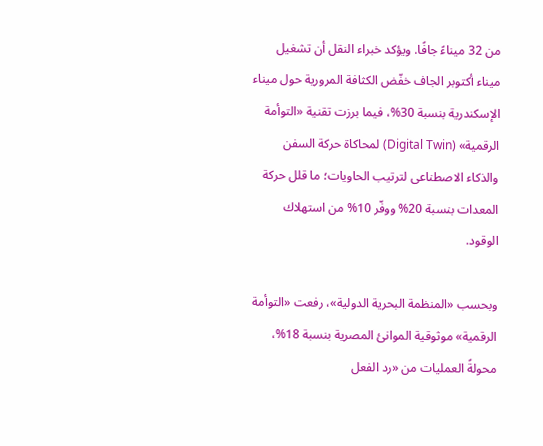من 32 ميناءً جافًا. ويؤكد خبراء النقل أن تشغيل ميناء أكتوبر الجاف خفّض الكثافة المرورية حول ميناء الإسكندرية بنسبة 30%، فيما برزت تقنية «التوأمة الرقمية» (Digital Twin) لمحاكاة حركة السفن والذكاء الاصطناعى لترتيب الحاويات؛ ما قلل حركة المعدات بنسبة 20% ووفّر 10% من استهلاك الوقود.

وبحسب «المنظمة البحرية الدولية»، رفعت «التوأمة الرقمية» موثوقية الموانئ المصرية بنسبة 18%، محولةً العمليات من «رد الفعل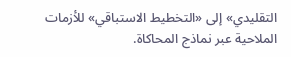التقليدي» إلى «التخطيط الاستباقي» للأزمات الملاحية عبر نماذج المحاكاة.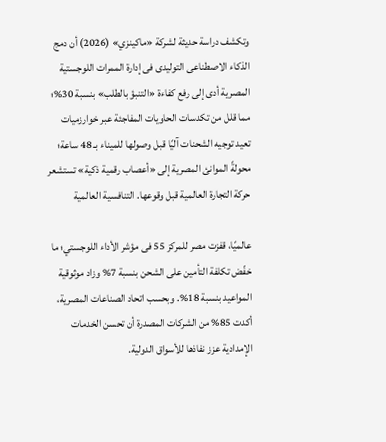وتكشف دراسة حديثة لشركة «ماكينزي» (2026) أن دمج الذكاء الاصطناعى التوليدى فى إدارة الممرات اللوجستية المصرية أدى إلى رفع كفاءة «التنبؤ بالطلب» بنسبة 30%؛ مما قلل من تكدسات الحاويات المفاجئة عبر خوارزميات تعيد توجيه الشحنات آليًا قبل وصولها للميناء بـ 48 ساعة؛ محولةً الموانئ المصرية إلى «أعصاب رقمية ذكية» تستشعر حركة التجارة العالمية قبل وقوعها. التنافسية العالمية

عالميًا، قفزت مصر للمركز 55 فى مؤشر الأداء اللوجستي؛ ما خفّض تكلفة التأمين على الشحن بنسبة 7% وزاد موثوقية المواعيد بنسبة 18%. وبحسب اتحاد الصناعات المصرية، أكدت 85% من الشركات المصدرة أن تحسن الخدمات الإمدادية عزز نفاذها للأسواق الدولية.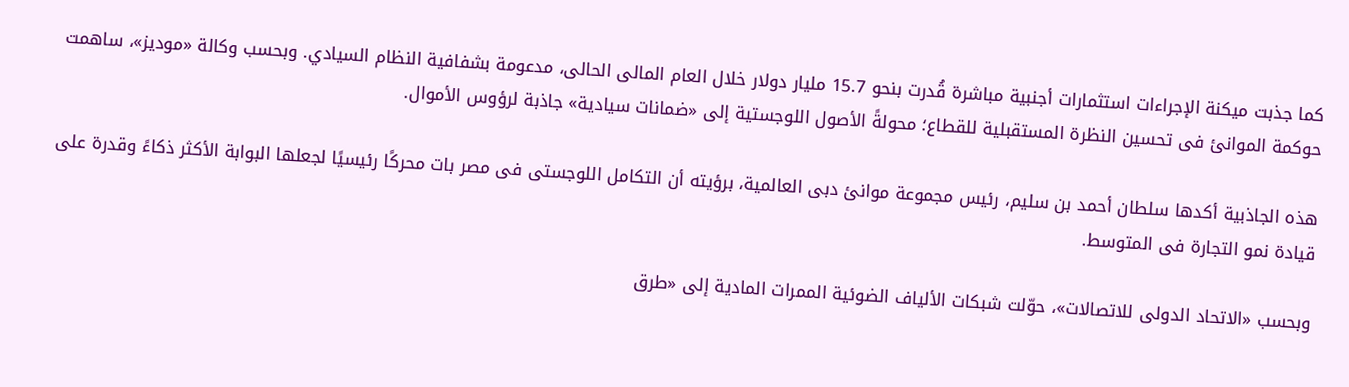كما جذبت ميكنة الإجراءات استثمارات أجنبية مباشرة قُدرت بنحو 15.7 مليار دولار خلال العام المالى الحالى، مدعومة بشفافية النظام السيادي. وبحسب وكالة «موديز»، ساهمت حوكمة الموانئ فى تحسين النظرة المستقبلية للقطاع؛ محولةً الأصول اللوجستية إلى «ضمانات سيادية» جاذبة لرؤوس الأموال.

هذه الجاذبية أكدها سلطان أحمد بن سليم، رئيس مجموعة موانئ دبى العالمية، برؤيته أن التكامل اللوجستى فى مصر بات محركًا رئيسيًا لجعلها البوابة الأكثر ذكاءً وقدرة على قيادة نمو التجارة فى المتوسط.

وبحسب «الاتحاد الدولى للاتصالات»، حوّلت شبكات الألياف الضوئية الممرات المادية إلى «طرق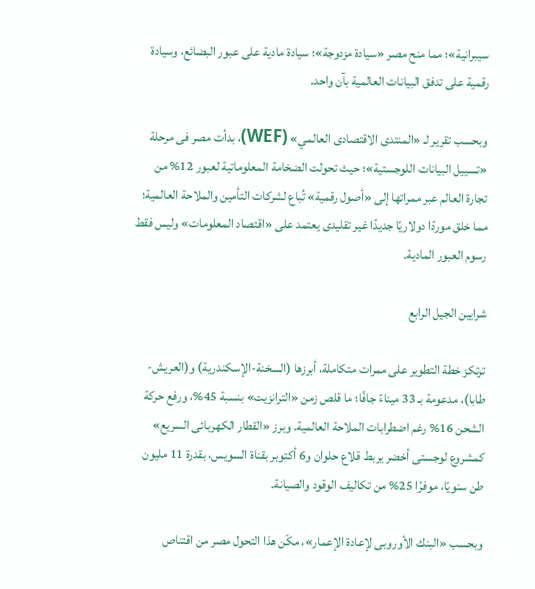سيبرانية»؛ مما منح مصر «سيادة مزدوجة»؛ سيادة مادية على عبور البضائع، وسيادة رقمية على تدفق البيانات العالمية بآن واحد.

وبحسب تقرير لـ «المنتدى الاقتصادى العالمي» (WEF)، بدأت مصر فى مرحلة «تسييل البيانات اللوجستية»؛ حيث تحولت الضخامة المعلوماتية لعبور 12% من تجارة العالم عبر ممراتها إلى «أصول رقمية» تُباع لشركات التأمين والملاحة العالمية؛ مما خلق موردًا دولاريًا جديدًا غير تقليدى يعتمد على «اقتصاد المعلومات» وليس فقط رسوم العبور المادية.

شرايين الجيل الرابع

ترتكز خطة التطوير على ممرات متكاملة، أبرزها (السخنة-الإسكندرية) و(العريش-طابا)، مدعومة بـ 33 ميناءً جافًا؛ ما قلص زمن «الترانزيت» بنسبة 45%، ورفع حركة الشحن 16% رغم اضطرابات الملاحة العالمية. وبرز «القطار الكهربائى السريع» كمشروع لوجستى أخضر يربط قلاع حلوان و6 أكتوبر بقناة السويس، بقدرة 11 مليون طن سنويًا، موفرًا 25% من تكاليف الوقود والصيانة.

وبحسب «البنك الأوروبى لإعادة الإعمار»، مكّن هذا التحول مصر من اقتناص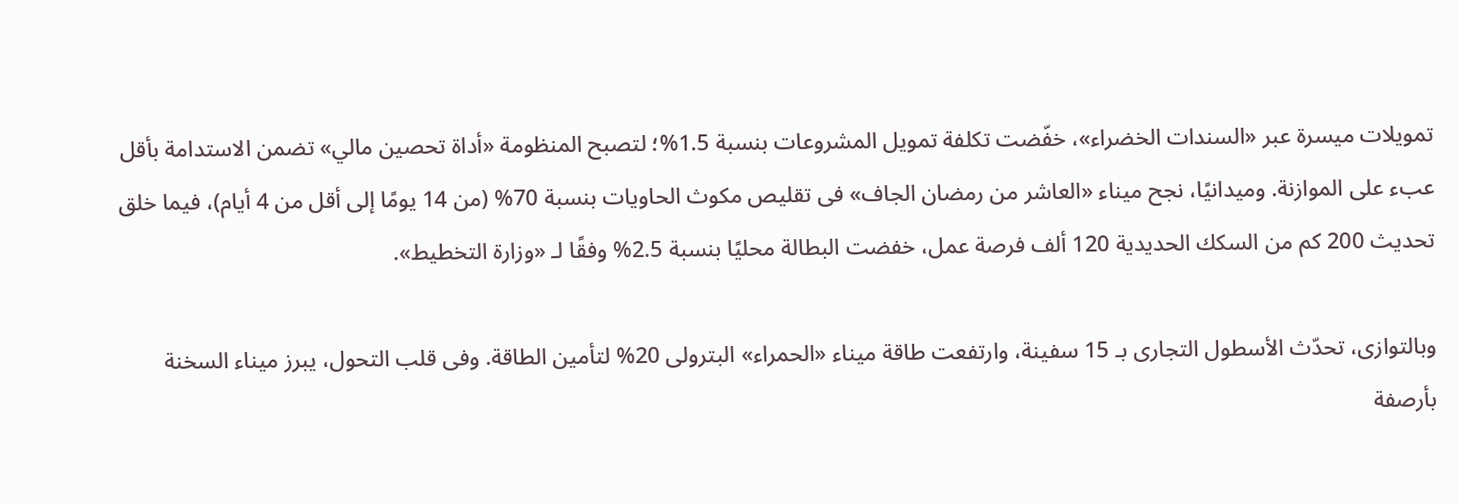تمويلات ميسرة عبر «السندات الخضراء»، خفّضت تكلفة تمويل المشروعات بنسبة 1.5%؛ لتصبح المنظومة «أداة تحصين مالي» تضمن الاستدامة بأقل عبء على الموازنة. وميدانيًا، نجح ميناء «العاشر من رمضان الجاف» فى تقليص مكوث الحاويات بنسبة 70% (من 14 يومًا إلى أقل من 4 أيام)، فيما خلق تحديث 200 كم من السكك الحديدية 120 ألف فرصة عمل، خفضت البطالة محليًا بنسبة 2.5% وفقًا لـ «وزارة التخطيط».

وبالتوازى، تحدّث الأسطول التجارى بـ 15 سفينة، وارتفعت طاقة ميناء «الحمراء» البترولى 20% لتأمين الطاقة. وفى قلب التحول، يبرز ميناء السخنة بأرصفة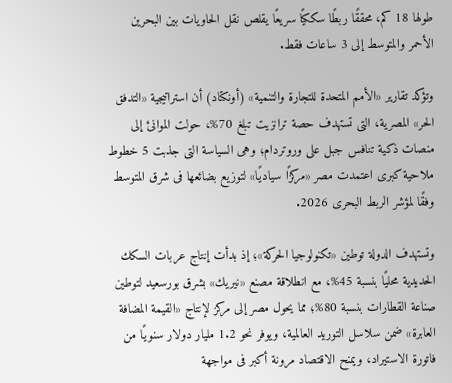طولها 18 كم، محققًا ربطًا سككيًا سريعًا يقلص نقل الحاويات بين البحرين الأحمر والمتوسط إلى 3 ساعات فقط.

وتؤكد تقارير «الأمم المتحدة للتجارة والتنمية» (أونكتاد) أن استراتيجية «التدفق الحر» المصرية، التى تستهدف حصة ترانزيت تبلغ 70%، حولت الموانئ إلى منصات ذكية تنافس جبل على وروتردام؛ وهى السياسة التى جذبت 5 خطوط ملاحية كبرى اعتمدت مصر «مركزًا سياديًا» لتوزيع بضائعها فى شرق المتوسط وفقًا لمؤشر الربط البحرى 2026.

وتستهدف الدولة توطين «تكنولوجيا الحركة»؛ إذ بدأت إنتاج عربات السكك الحديدية محليًا بنسبة 45%، مع انطلاقة مصنع «نيريك» بشرق بورسعيد لتوطين صناعة القطارات بنسبة 80%؛ مما يحول مصر إلى مركز لإنتاج «القيمة المضافة العابرة» ضمن سلاسل التوريد العالمية، ويوفر نحو 1.2 مليار دولار سنويًا من فاتورة الاستيراد، ويمنح الاقتصاد مرونة أكبر فى مواجهة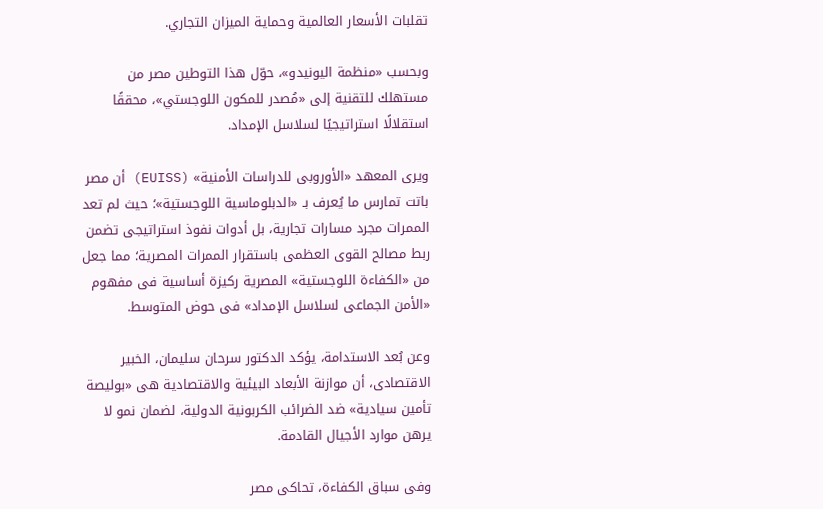تقلبات الأسعار العالمية وحماية الميزان التجاري.

وبحسب «منظمة اليونيدو»، حوّل هذا التوطين مصر من مستهلك للتقنية إلى «مُصدر للمكون اللوجستي»، محققًا استقلالًا استراتيجيًا لسلاسل الإمداد.

ويرى المعهد «الأوروبى للدراسات الأمنية» (EUISS) أن مصر باتت تمارس ما يُعرف بـ «الدبلوماسية اللوجستية»؛ حيث لم تعد الممرات مجرد مسارات تجارية، بل أدوات نفوذ استراتيجى تضمن ربط مصالح القوى العظمى باستقرار الممرات المصرية؛ مما جعل من «الكفاءة اللوجستية» المصرية ركيزة أساسية فى مفهوم «الأمن الجماعى لسلاسل الإمداد» فى حوض المتوسط.

وعن بُعد الاستدامة، يؤكد الدكتور سرحان سليمان، الخبير الاقتصادى، أن موازنة الأبعاد البيئية والاقتصادية هى «بوليصة تأمين سيادية» ضد الضرائب الكربونية الدولية، لضمان نمو لا يرهن موارد الأجيال القادمة.

وفى سباق الكفاءة، تحاكى مصر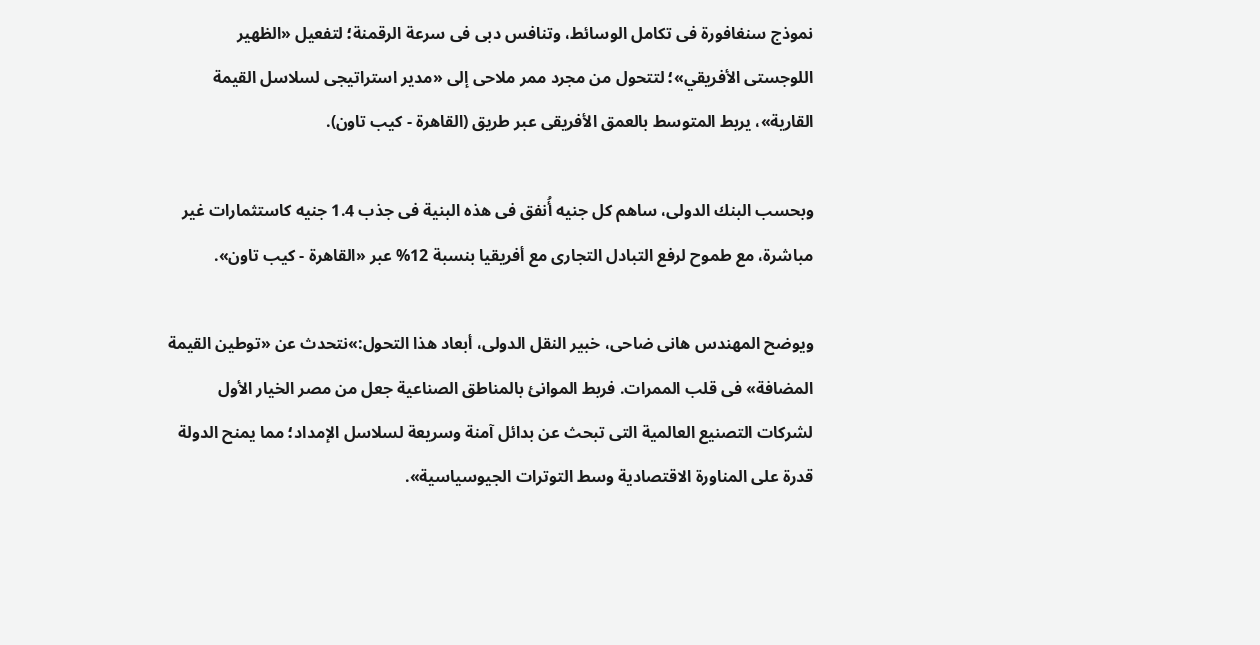نموذج سنغافورة فى تكامل الوسائط، وتنافس دبى فى سرعة الرقمنة؛ لتفعيل «الظهير اللوجستى الأفريقي»؛ لتتحول من مجرد ممر ملاحى إلى «مدير استراتيجى لسلاسل القيمة القارية»، يربط المتوسط بالعمق الأفريقى عبر طريق (القاهرة - كيب تاون).

وبحسب البنك الدولى، ساهم كل جنيه أُنفق فى هذه البنية فى جذب 1.4 جنيه كاستثمارات غير مباشرة، مع طموح لرفع التبادل التجارى مع أفريقيا بنسبة 12% عبر «القاهرة - كيب تاون».

ويوضح المهندس هانى ضاحى، خبير النقل الدولى، أبعاد هذا التحول:»نتحدث عن «توطين القيمة المضافة» فى قلب الممرات. فربط الموانئ بالمناطق الصناعية جعل من مصر الخيار الأول لشركات التصنيع العالمية التى تبحث عن بدائل آمنة وسريعة لسلاسل الإمداد؛ مما يمنح الدولة قدرة على المناورة الاقتصادية وسط التوترات الجيوسياسية».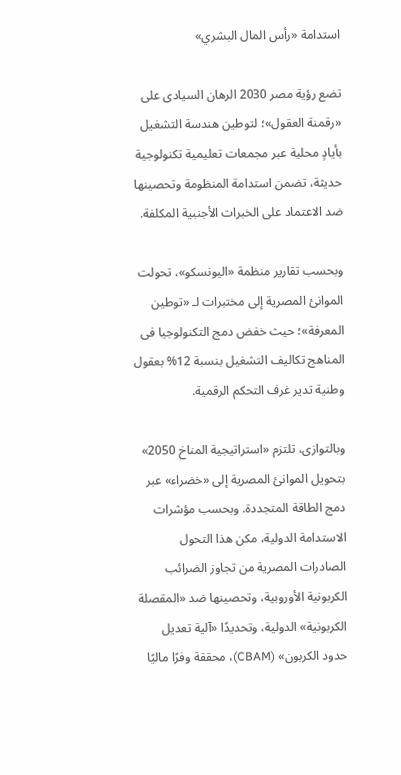استدامة «رأس المال البشري»

تضع رؤية مصر 2030 الرهان السيادى على «رقمنة العقول»؛ لتوطين هندسة التشغيل بأيادٍ محلية عبر مجمعات تعليمية تكنولوجية حديثة، تضمن استدامة المنظومة وتحصينها ضد الاعتماد على الخبرات الأجنبية المكلفة.

وبحسب تقارير منظمة «اليونسكو»، تحولت الموانئ المصرية إلى مختبرات لـ «توطين المعرفة»؛ حيث خفض دمج التكنولوجيا فى المناهج تكاليف التشغيل بنسبة 12% بعقول وطنية تدير غرف التحكم الرقمية.

وبالتوازى، تلتزم «استراتيجية المناخ 2050» بتحويل الموانئ المصرية إلى «خضراء» عبر دمج الطاقة المتجددة. وبحسب مؤشرات الاستدامة الدولية، مكن هذا التحول الصادرات المصرية من تجاوز الضرائب الكربونية الأوروبية، وتحصينها ضد «المقصلة الكربونية» الدولية، وتحديدًا «آلية تعديل حدود الكربون» (CBAM)، محققة وفرًا ماليًا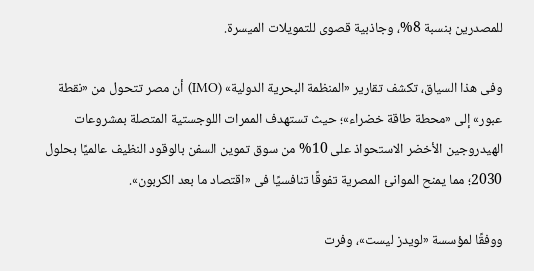للمصدرين بنسبة 8%، وجاذبية قصوى للتمويلات الميسرة.

وفى هذا السياق، تكشف تقارير «المنظمة البحرية الدولية» (IMO) أن مصر تتحول من «نقطة عبور» إلى «محطة طاقة خضراء»؛ حيث تستهدف الممرات اللوجستية المتصلة بمشروعات الهيدروجين الأخضر الاستحواذ على 10% من سوق تموين السفن بالوقود النظيف عالميًا بحلول 2030؛ مما يمنح الموانئ المصرية تفوقًا تنافسيًا فى «اقتصاد ما بعد الكربون».

ووفقًا لمؤسسة «لويدز ليست»، وفرت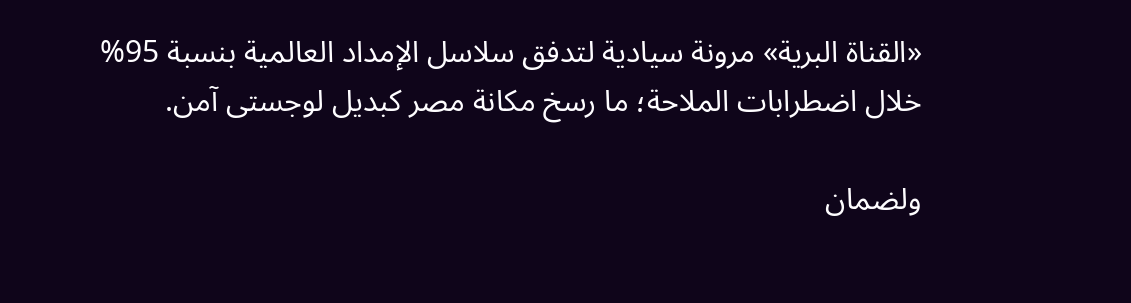«القناة البرية» مرونة سيادية لتدفق سلاسل الإمداد العالمية بنسبة 95% خلال اضطرابات الملاحة؛ ما رسخ مكانة مصر كبديل لوجستى آمن.

ولضمان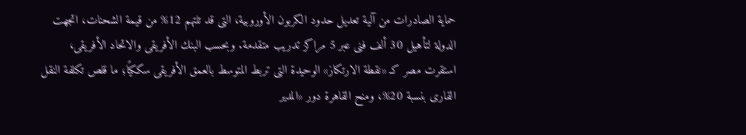حماية الصادرات من آلية تعديل حدود الكربون الأوروبية، التى قد تلتهم 12% من قيمة الشحنات، اتجهت الدولة لتأهيل 30 ألف فنى عبر 5 مراكز تدريب متقدمة. وبحسب البنك الأفريقى والاتحاد الأفريقى، استقرت مصر كـ «نقطة الارتكاز» الوحيدة التى تربط المتوسط بالعمق الأفريقى سككيًا؛ ما قلص تكلفة النقل القارى بنسبة 20%، ومنح القاهرة دور «المدير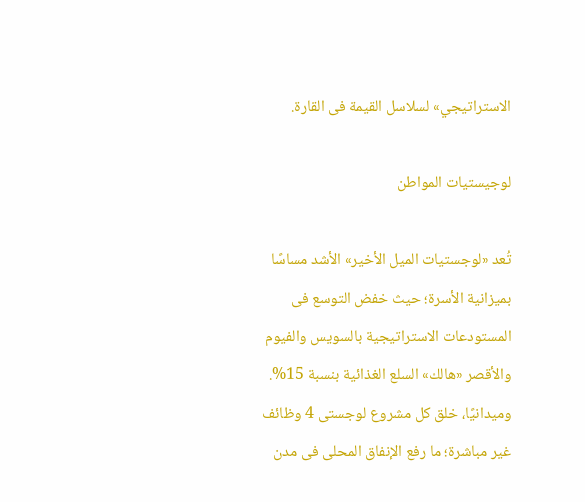الاستراتيجي» لسلاسل القيمة فى القارة.

لوجيستيات المواطن

تُعد «لوجستيات الميل الأخير» الأشد مساسًا بميزانية الأسرة؛ حيث خفض التوسع فى المستودعات الاستراتيجية بالسويس والفيوم والأقصر «هالك» السلع الغذائية بنسبة 15%. وميدانيًا، خلق كل مشروع لوجستى 4 وظائف غير مباشرة؛ ما رفع الإنفاق المحلى فى مدن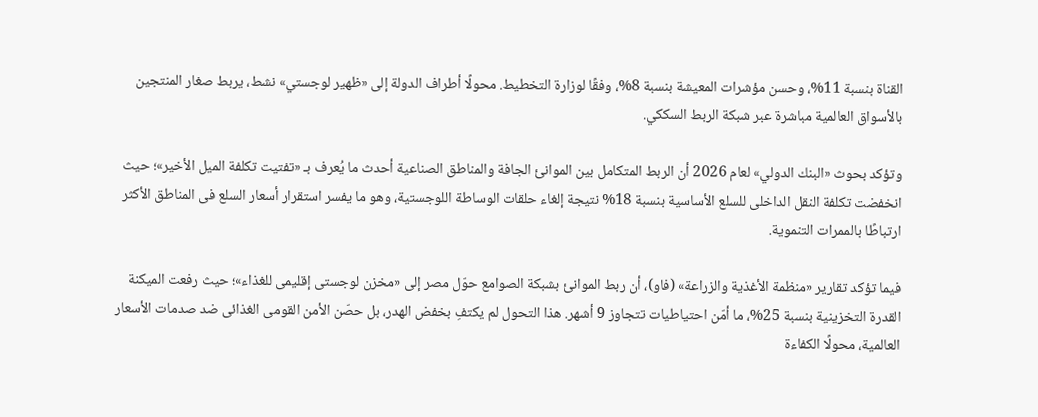القناة بنسبة 11%، وحسن مؤشرات المعيشة بنسبة 8%، وفقًا لوزارة التخطيط. محولًا أطراف الدولة إلى «ظهير لوجستي» نشط، يربط صغار المنتجين بالأسواق العالمية مباشرة عبر شبكة الربط السككي.

وتؤكد بحوث «البنك الدولي» لعام 2026 أن الربط المتكامل بين الموانئ الجافة والمناطق الصناعية أحدث ما يُعرف بـ «تفتيت تكلفة الميل الأخير»؛ حيث انخفضت تكلفة النقل الداخلى للسلع الأساسية بنسبة 18% نتيجة إلغاء حلقات الوساطة اللوجستية، وهو ما يفسر استقرار أسعار السلع فى المناطق الأكثر ارتباطًا بالممرات التنموية.

فيما تؤكد تقارير «منظمة الأغذية والزراعة» (فاو)، أن ربط الموانئ بشبكة الصوامع حوّل مصر إلى «مخزن لوجستى إقليمى للغذاء»؛ حيث رفعت الميكنة القدرة التخزينية بنسبة 25%، ما أمّن احتياطيات تتجاوز 9 أشهر. هذا التحول لم يكتفِ بخفض الهدر، بل حصّن الأمن القومى الغذائى ضد صدمات الأسعار العالمية، محولًا الكفاءة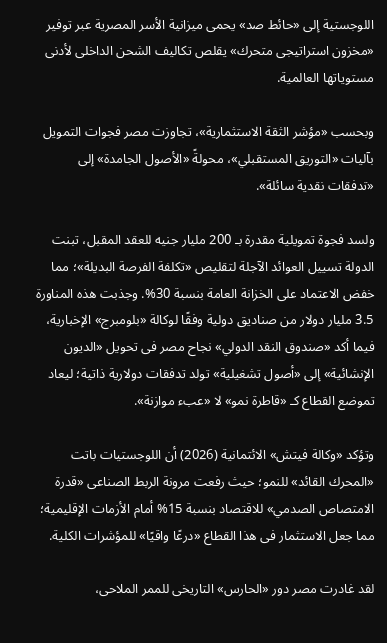اللوجستية إلى «حائط صد» يحمى ميزانية الأسر المصرية عبر توفير «مخزون استراتيجى متحرك» يقلص تكاليف الشحن الداخلى لأدنى مستوياتها العالمية.

وبحسب «مؤشر الثقة الاستثمارية»، تجاوزت مصر فجوات التمويل بآليات «التوريق المستقبلي»، محولةً «الأصول الجامدة» إلى «تدفقات نقدية سائلة».

ولسد فجوة تمويلية مقدرة بـ 200 مليار جنيه للعقد المقبل، تبنت الدولة تسييل العوائد الآجلة لتقليص «تكلفة الفرصة البديلة»؛ مما خفض الاعتماد على الخزانة العامة بنسبة 30%. وجذبت هذه المناورة 3.5 مليار دولار من صناديق دولية وفقًا لوكالة «بلومبرج» الإخبارية، فيما أكد «صندوق النقد الدولي» نجاح مصر فى تحويل «الديون الإنشائية» إلى «أصول تشغيلية» تولد تدفقات دولارية ذاتية؛ ليعاد تموضع القطاع كـ «قاطرة نمو» لا «عبء موازنة».

وتؤكد «وكالة فيتش» الائتمانية (2026) أن اللوجستيات باتت «المحرك القائد» للنمو؛ حيث رفعت مرونة الربط الصناعى «قدرة الامتصاص الصدمي» للاقتصاد بنسبة 15% أمام الأزمات الإقليمية؛ مما جعل الاستثمار فى هذا القطاع «درعًا واقيًا» للمؤشرات الكلية.

لقد غادرت مصر دور «الحارس» التاريخى للممر الملاحى،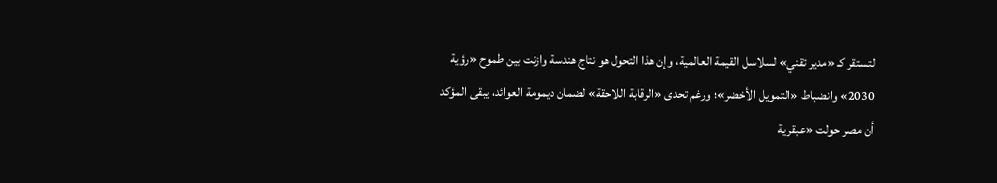لتستقر كـ «مدير تقني» لسلاسل القيمة العالمية، وإن هذا التحول هو نتاج هندسة وازنت بين طموح «رؤية 2030» وانضباط «التمويل الأخضر»؛ ورغم تحدى «الرقابة اللاحقة» لضمان ديمومة العوائد، يبقى المؤكد أن مصر حولت «عبقرية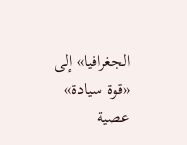الجغرافيا» إلى «قوة سيادة» عصية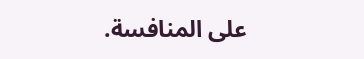على المنافسة.